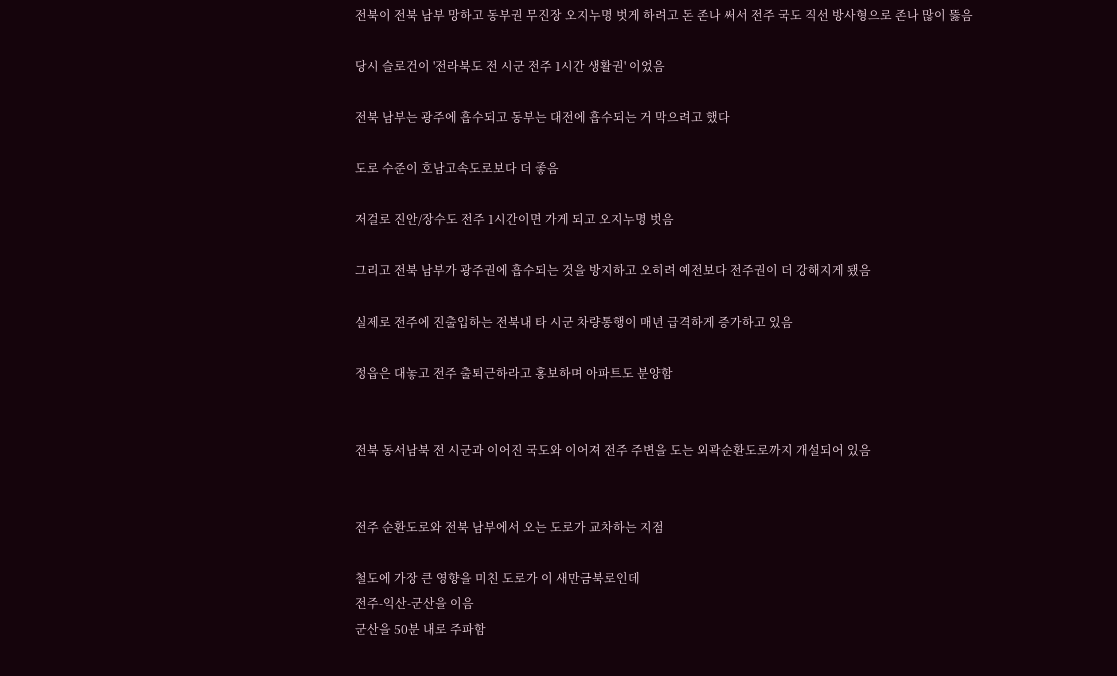전북이 전북 남부 망하고 동부권 무진장 오지누명 벗게 하려고 돈 존나 써서 전주 국도 직선 방사형으로 존나 많이 뚫음

당시 슬로건이 '전라북도 전 시군 전주 1시간 생활권' 이었음

전북 남부는 광주에 흡수되고 동부는 대전에 흡수되는 거 막으려고 했다

도로 수준이 호남고속도로보다 더 좋음

저걸로 진안/장수도 전주 1시간이면 가게 되고 오지누명 벗음

그리고 전북 남부가 광주권에 흡수되는 것을 방지하고 오히려 예전보다 전주권이 더 강해지게 됐음

실제로 전주에 진출입하는 전북내 타 시군 차량통행이 매년 급격하게 증가하고 있음

정읍은 대놓고 전주 출퇴근하라고 홍보하며 아파트도 분양함


전북 동서남북 전 시군과 이어진 국도와 이어져 전주 주변을 도는 외곽순환도로까지 개설되어 있음


전주 순환도로와 전북 남부에서 오는 도로가 교차하는 지점

철도에 가장 큰 영향을 미친 도로가 이 새만금북로인데
전주-익산-군산을 이음
군산을 50분 내로 주파함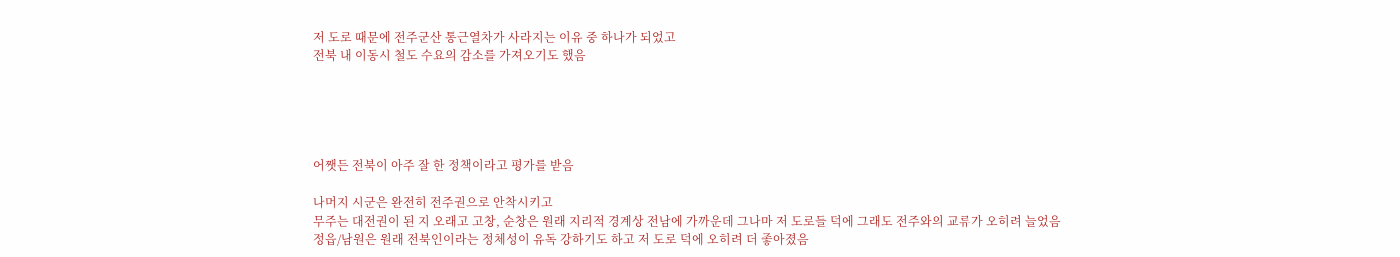저 도로 때문에 전주군산 통근열차가 사라지는 이유 중 하나가 되었고
전북 내 이동시 철도 수요의 감소를 가져오기도 했음





어쨋든 전북이 아주 잘 한 정책이라고 평가를 받음

나머지 시군은 완전히 전주권으로 안착시키고
무주는 대전권이 된 지 오래고 고창, 순창은 원래 지리적 경계상 전남에 가까운데 그나마 저 도로들 덕에 그래도 전주와의 교류가 오히려 늘었음
정읍/남원은 원래 전북인이라는 정체성이 유독 강하기도 하고 저 도로 덕에 오히려 더 좋아졌음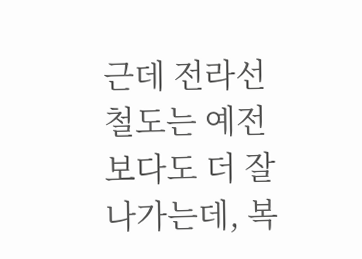근데 전라선 철도는 예전보다도 더 잘 나가는데, 복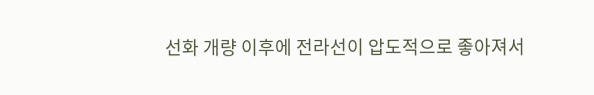선화 개량 이후에 전라선이 압도적으로 좋아져서